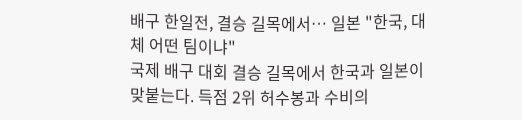배구 한일전, 결승 길목에서… 일본 "한국, 대체 어떤 팀이냐"
국제 배구 대회 결승 길목에서 한국과 일본이 맞붙는다. 득점 2위 허수봉과 수비의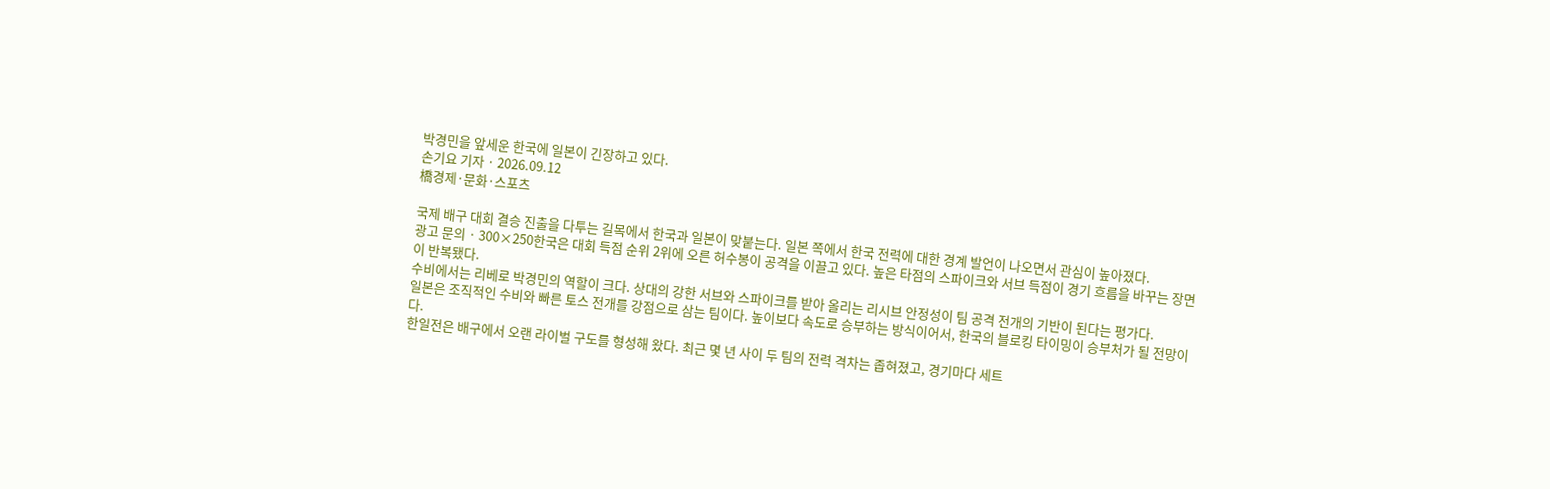박경민을 앞세운 한국에 일본이 긴장하고 있다.
손기요 기자 · 2026.09.12
橋경제·문화·스포츠

국제 배구 대회 결승 진출을 다투는 길목에서 한국과 일본이 맞붙는다. 일본 쪽에서 한국 전력에 대한 경계 발언이 나오면서 관심이 높아졌다.
광고 문의 · 300×250한국은 대회 득점 순위 2위에 오른 허수봉이 공격을 이끌고 있다. 높은 타점의 스파이크와 서브 득점이 경기 흐름을 바꾸는 장면이 반복됐다.
수비에서는 리베로 박경민의 역할이 크다. 상대의 강한 서브와 스파이크를 받아 올리는 리시브 안정성이 팀 공격 전개의 기반이 된다는 평가다.
일본은 조직적인 수비와 빠른 토스 전개를 강점으로 삼는 팀이다. 높이보다 속도로 승부하는 방식이어서, 한국의 블로킹 타이밍이 승부처가 될 전망이다.
한일전은 배구에서 오랜 라이벌 구도를 형성해 왔다. 최근 몇 년 사이 두 팀의 전력 격차는 좁혀졌고, 경기마다 세트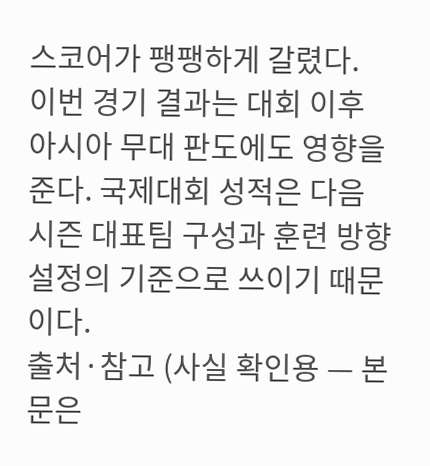스코어가 팽팽하게 갈렸다.
이번 경기 결과는 대회 이후 아시아 무대 판도에도 영향을 준다. 국제대회 성적은 다음 시즌 대표팀 구성과 훈련 방향 설정의 기준으로 쓰이기 때문이다.
출처·참고 (사실 확인용 — 본문은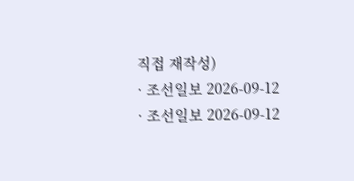직접 재작성)
· 조선일보 2026-09-12
· 조선일보 2026-09-12